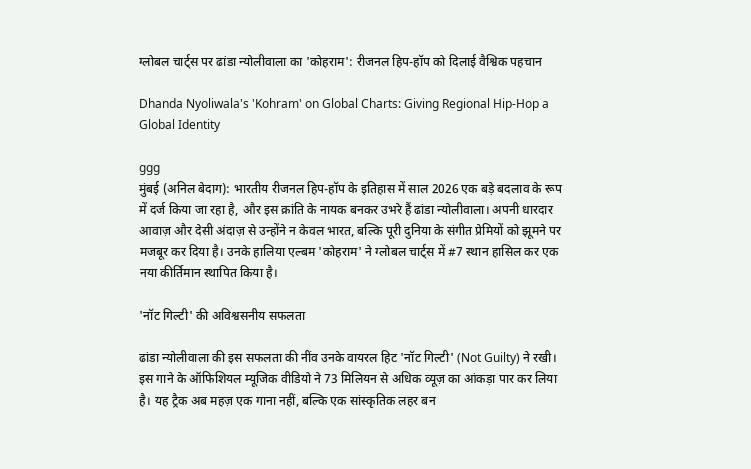ग्लोबल चार्ट्स पर ढांडा न्योलीवाला का 'कोहराम': रीजनल हिप-हॉप को दिलाई वैश्विक पहचान

Dhanda Nyoliwala's 'Kohram' on Global Charts: Giving Regional Hip-Hop a Global Identity

ggg
मुंबई (अनिल बेदाग): भारतीय रीजनल हिप-हॉप के इतिहास में साल 2026 एक बड़े बदलाव के रूप में दर्ज किया जा रहा है, और इस क्रांति के नायक बनकर उभरे हैं ढांडा न्योलीवाला। अपनी धारदार आवाज़ और देसी अंदाज़ से उन्होंने न केवल भारत, बल्कि पूरी दुनिया के संगीत प्रेमियों को झूमने पर मजबूर कर दिया है। उनके हालिया एल्बम 'कोहराम' ने ग्लोबल चार्ट्स में #7 स्थान हासिल कर एक नया कीर्तिमान स्थापित किया है।

'नॉट गिल्टी' की अविश्वसनीय सफलता

ढांडा न्योलीवाला की इस सफलता की नींव उनके वायरल हिट 'नॉट गिल्टी' (Not Guilty) ने रखी। इस गाने के ऑफिशियल म्यूजिक वीडियो ने 73 मिलियन से अधिक व्यूज़ का आंकड़ा पार कर लिया है। यह ट्रैक अब महज़ एक गाना नहीं, बल्कि एक सांस्कृतिक लहर बन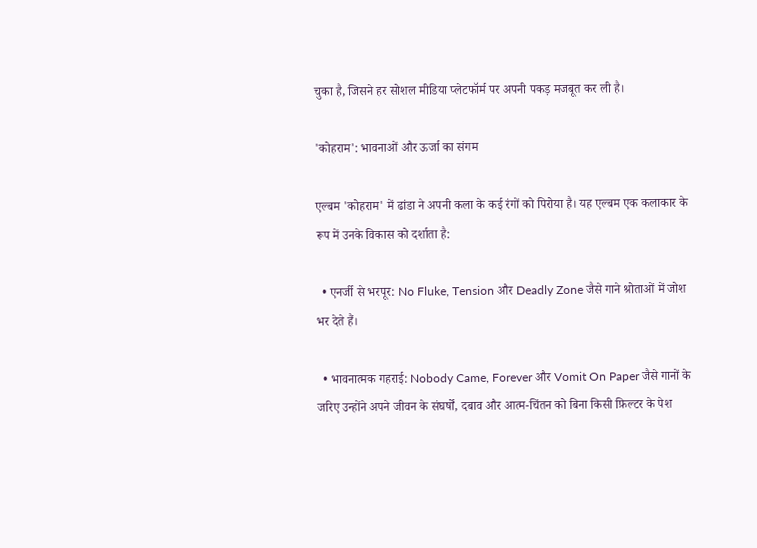चुका है, जिसने हर सोशल मीडिया प्लेटफॉर्म पर अपनी पकड़ मजबूत कर ली है।

'कोहराम': भावनाओं और ऊर्जा का संगम

एल्बम 'कोहराम' में ढांडा ने अपनी कला के कई रंगों को पिरोया है। यह एल्बम एक कलाकार के रूप में उनके विकास को दर्शाता है:

  • एनर्जी से भरपूर: No Fluke, Tension और Deadly Zone जैसे गाने श्रोताओं में जोश भर देते हैं।

  • भावनात्मक गहराई: Nobody Came, Forever और Vomit On Paper जैसे गानों के जरिए उन्होंने अपने जीवन के संघर्षों, दबाव और आत्म-चिंतन को बिना किसी फ़िल्टर के पेश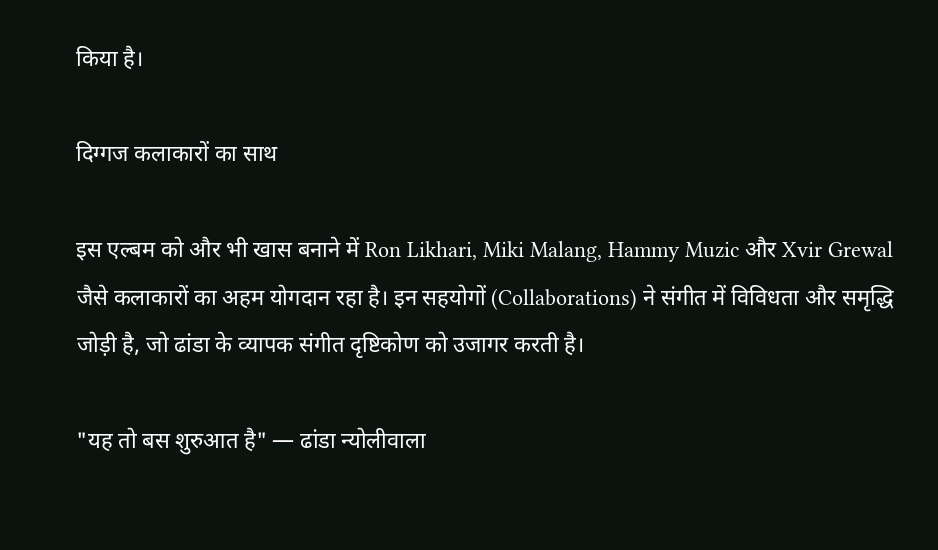किया है।

दिग्गज कलाकारों का साथ

इस एल्बम को और भी खास बनाने में Ron Likhari, Miki Malang, Hammy Muzic और Xvir Grewal जैसे कलाकारों का अहम योगदान रहा है। इन सहयोगों (Collaborations) ने संगीत में विविधता और समृद्धि जोड़ी है, जो ढांडा के व्यापक संगीत दृष्टिकोण को उजागर करती है।

"यह तो बस शुरुआत है" — ढांडा न्योलीवाला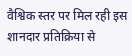वैश्विक स्तर पर मिल रही इस शानदार प्रतिक्रिया से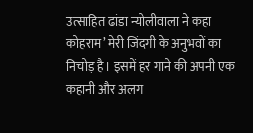उत्साहित ढांडा न्योलीवाला ने कहा कोहराम’ मेरी जिंदगी के अनुभवों का निचोड़ है। इसमें हर गाने की अपनी एक कहानी और अलग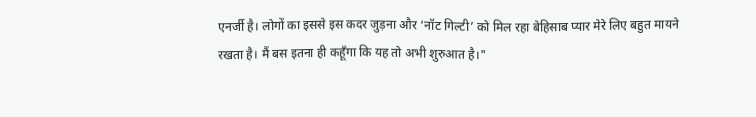एनर्जी है। लोगों का इससे इस कदर जुड़ना और ‘नॉट गिल्टी’ को मिल रहा बेहिसाब प्यार मेरे लिए बहुत मायने रखता है। मैं बस इतना ही कहूँगा कि यह तो अभी शुरुआत है।"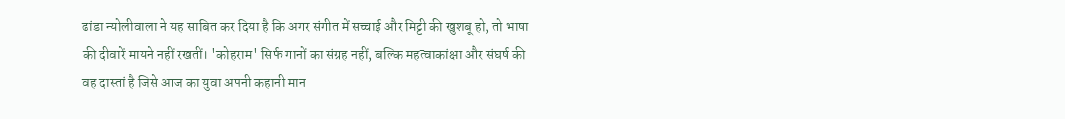ढांडा न्योलीवाला ने यह साबित कर दिया है कि अगर संगीत में सच्चाई और मिट्टी की खुशबू हो, तो भाषा की दीवारें मायने नहीं रखतीं। 'कोहराम' सिर्फ गानों का संग्रह नहीं, बल्कि महत्वाकांक्षा और संघर्ष की वह दास्तां है जिसे आज का युवा अपनी कहानी मान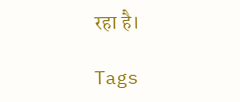रहा है।

Tags